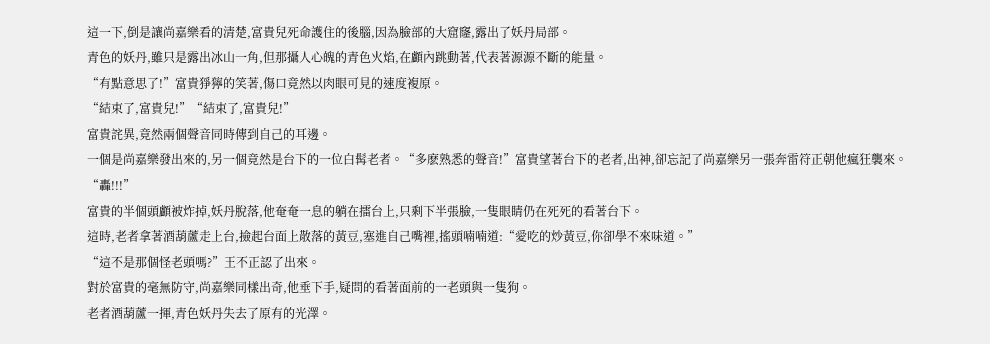這一下,倒是讓尚嘉樂看的清楚,富貴兒死命護住的後腦,因為臉部的大窟窿,露出了妖丹局部。
青色的妖丹,雖只是露出冰山一角,但那攝人心魄的青色火焰,在顱內跳動著,代表著源源不斷的能量。
“有點意思了!”富貴猙獰的笑著,傷口竟然以肉眼可見的速度複原。
“結束了,富貴兒!”“結束了,富貴兒!”
富貴詫異,竟然兩個聲音同時傳到自己的耳邊。
一個是尚嘉樂發出來的,另一個竟然是台下的一位白髯老者。“多麽熟悉的聲音!”富貴望著台下的老者,出神,卻忘記了尚嘉樂另一張奔雷符正朝他瘋狂襲來。
“轟!!!”
富貴的半個頭顱被炸掉,妖丹脫落,他奄奄一息的躺在擂台上,只剩下半張臉,一隻眼睛仍在死死的看著台下。
這時,老者拿著酒葫蘆走上台,撿起台面上散落的黃豆,塞進自己嘴裡,搖頭喃喃道:“愛吃的炒黃豆,你卻學不來味道。”
“這不是那個怪老頭嗎?”王不正認了出來。
對於富貴的毫無防守,尚嘉樂同樣出奇,他垂下手,疑問的看著面前的一老頭與一隻狗。
老者酒葫蘆一揮,青色妖丹失去了原有的光澤。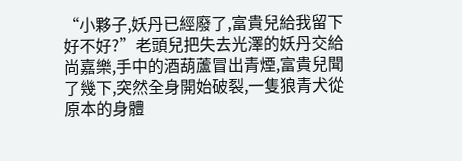“小夥子,妖丹已經廢了,富貴兒給我留下好不好?”老頭兒把失去光澤的妖丹交給尚嘉樂,手中的酒葫蘆冒出青煙,富貴兒聞了幾下,突然全身開始破裂,一隻狼青犬從原本的身體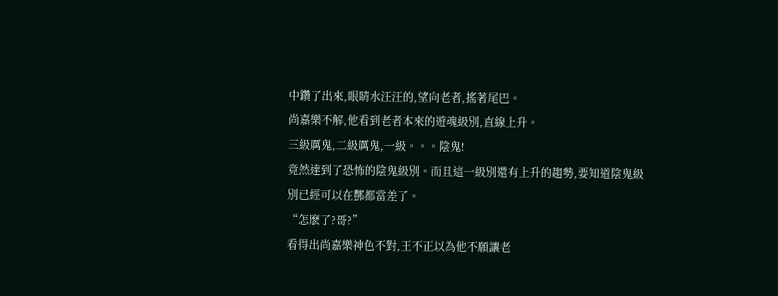中鑽了出來,眼睛水汪汪的,望向老者,搖著尾巴。
尚嘉樂不解,他看到老者本來的遊魂級別,直線上升。
三級厲鬼,二級厲鬼,一級。。。陰鬼!
竟然達到了恐怖的陰鬼級別。而且這一級別還有上升的趨勢,要知道陰鬼級別已經可以在酆都當差了。
“怎麽了?哥?”
看得出尚嘉樂神色不對,王不正以為他不願讓老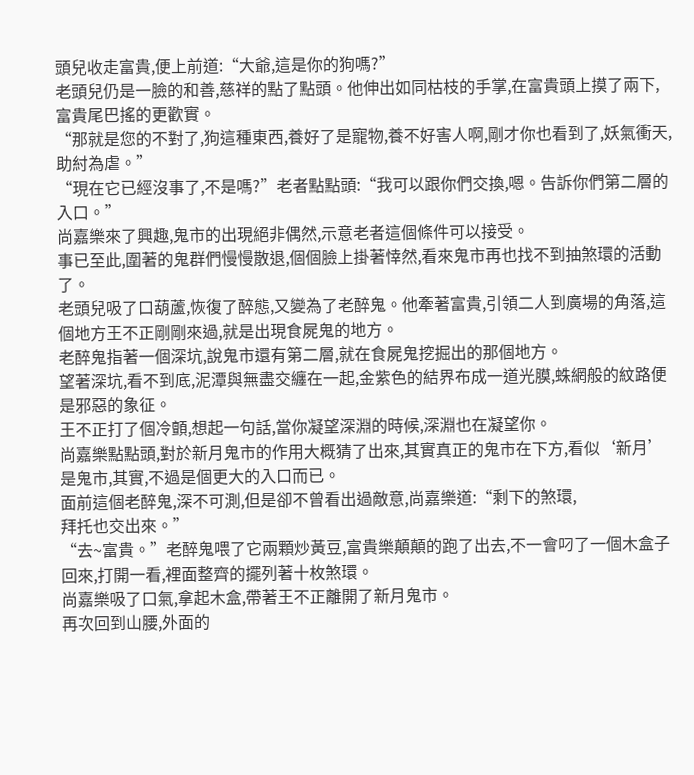頭兒收走富貴,便上前道:“大爺,這是你的狗嗎?”
老頭兒仍是一臉的和善,慈祥的點了點頭。他伸出如同枯枝的手掌,在富貴頭上摸了兩下,富貴尾巴搖的更歡實。
“那就是您的不對了,狗這種東西,養好了是寵物,養不好害人啊,剛才你也看到了,妖氣衝天,助紂為虐。”
“現在它已經沒事了,不是嗎?”老者點點頭:“我可以跟你們交換,嗯。告訴你們第二層的入口。”
尚嘉樂來了興趣,鬼市的出現絕非偶然,示意老者這個條件可以接受。
事已至此,圍著的鬼群們慢慢散退,個個臉上掛著悻然,看來鬼市再也找不到抽煞環的活動了。
老頭兒吸了口葫蘆,恢復了醉態,又變為了老醉鬼。他牽著富貴,引領二人到廣場的角落,這個地方王不正剛剛來過,就是出現食屍鬼的地方。
老醉鬼指著一個深坑,說鬼市還有第二層,就在食屍鬼挖掘出的那個地方。
望著深坑,看不到底,泥潭與無盡交纏在一起,金紫色的結界布成一道光膜,蛛網般的紋路便是邪惡的象征。
王不正打了個冷顫,想起一句話,當你凝望深淵的時候,深淵也在凝望你。
尚嘉樂點點頭,對於新月鬼市的作用大概猜了出來,其實真正的鬼市在下方,看似‘新月’是鬼市,其實,不過是個更大的入口而已。
面前這個老醉鬼,深不可測,但是卻不曾看出過敵意,尚嘉樂道:“剩下的煞環,
拜托也交出來。”
“去~富貴。”老醉鬼喂了它兩顆炒黃豆,富貴樂顛顛的跑了出去,不一會叼了一個木盒子回來,打開一看,裡面整齊的擺列著十枚煞環。
尚嘉樂吸了口氣,拿起木盒,帶著王不正離開了新月鬼市。
再次回到山腰,外面的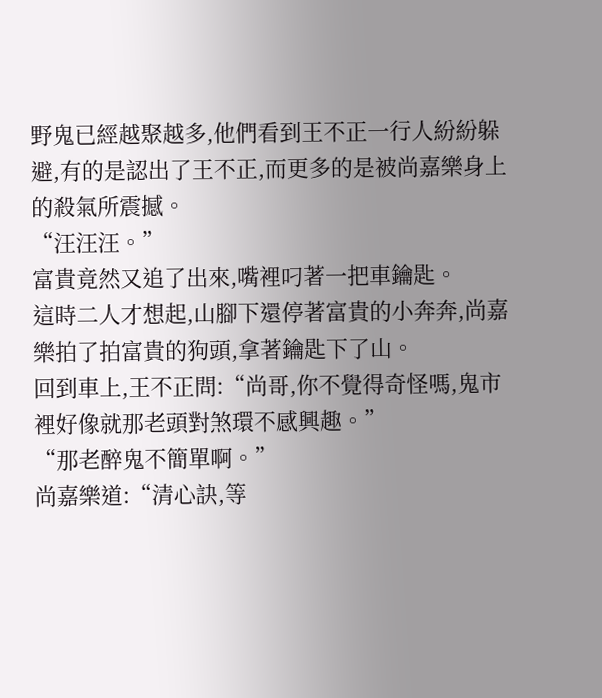野鬼已經越聚越多,他們看到王不正一行人紛紛躲避,有的是認出了王不正,而更多的是被尚嘉樂身上的殺氣所震撼。
“汪汪汪。”
富貴竟然又追了出來,嘴裡叼著一把車鑰匙。
這時二人才想起,山腳下還停著富貴的小奔奔,尚嘉樂拍了拍富貴的狗頭,拿著鑰匙下了山。
回到車上,王不正問:“尚哥,你不覺得奇怪嗎,鬼市裡好像就那老頭對煞環不感興趣。”
“那老醉鬼不簡單啊。”
尚嘉樂道:“清心訣,等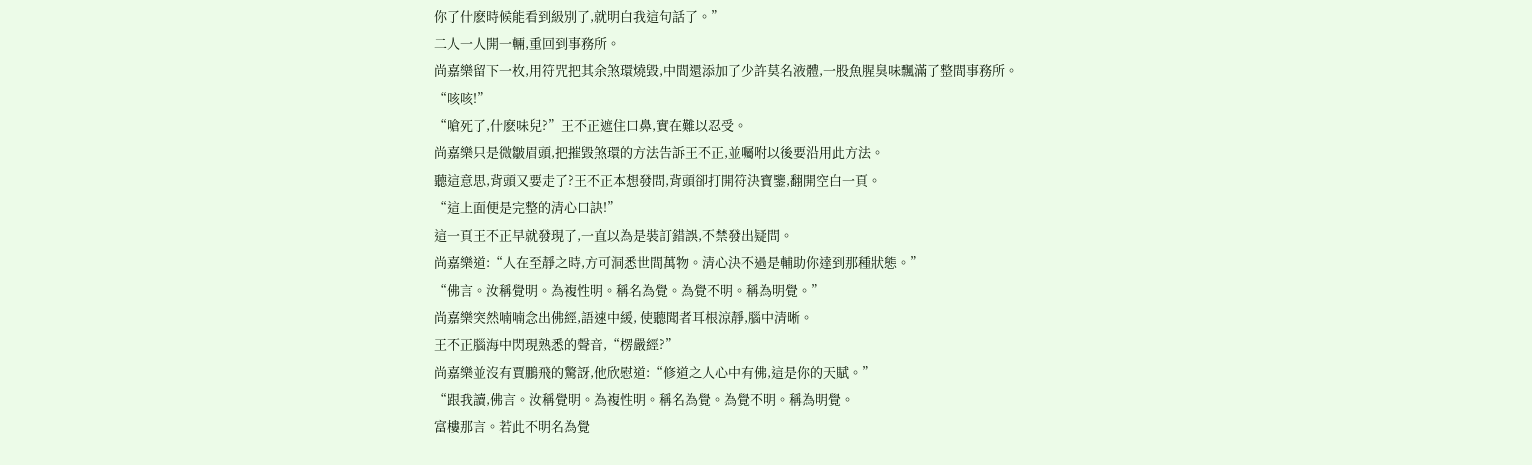你了什麽時候能看到級別了,就明白我這句話了。”
二人一人開一輛,重回到事務所。
尚嘉樂留下一枚,用符咒把其余煞環燒毀,中間還添加了少許莫名液體,一股魚腥臭味飄滿了整間事務所。
“咳咳!”
“嗆死了,什麽味兒?”王不正遮住口鼻,實在難以忍受。
尚嘉樂只是微皺眉頭,把摧毀煞環的方法告訴王不正,並囑咐以後要沿用此方法。
聽這意思,背頭又要走了?王不正本想發問,背頭卻打開符決寶鑒,翻開空白一頁。
“這上面便是完整的清心口訣!”
這一頁王不正早就發現了,一直以為是裝訂錯誤,不禁發出疑問。
尚嘉樂道:“人在至靜之時,方可洞悉世間萬物。清心決不過是輔助你達到那種狀態。”
“佛言。汝稱覺明。為複性明。稱名為覺。為覺不明。稱為明覺。”
尚嘉樂突然喃喃念出佛經,語速中緩, 使聽聞者耳根涼靜,腦中清晰。
王不正腦海中閃現熟悉的聲音,“楞嚴經?”
尚嘉樂並沒有賈鵬飛的驚訝,他欣慰道:“修道之人心中有佛,這是你的天賦。”
“跟我讀,佛言。汝稱覺明。為複性明。稱名為覺。為覺不明。稱為明覺。
富樓那言。若此不明名為覺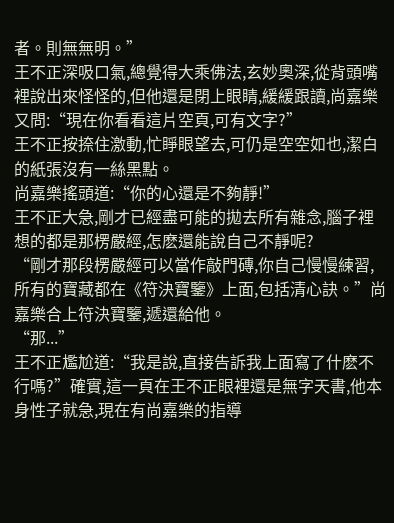者。則無無明。”
王不正深吸口氣,總覺得大乘佛法,玄妙奧深,從背頭嘴裡說出來怪怪的,但他還是閉上眼睛,緩緩跟讀,尚嘉樂又問:“現在你看看這片空頁,可有文字?”
王不正按捺住激動,忙睜眼望去,可仍是空空如也,潔白的紙張沒有一絲黑點。
尚嘉樂搖頭道:“你的心還是不夠靜!”
王不正大急,剛才已經盡可能的拋去所有雜念,腦子裡想的都是那楞嚴經,怎麽還能說自己不靜呢?
“剛才那段楞嚴經可以當作敲門磚,你自己慢慢練習,所有的寶藏都在《符決寶鑒》上面,包括清心訣。”尚嘉樂合上符決寶鑒,遞還給他。
“那...”
王不正尷尬道:“我是說,直接告訴我上面寫了什麽不行嗎?”確實,這一頁在王不正眼裡還是無字天書,他本身性子就急,現在有尚嘉樂的指導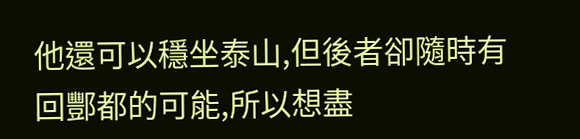他還可以穩坐泰山,但後者卻隨時有回酆都的可能,所以想盡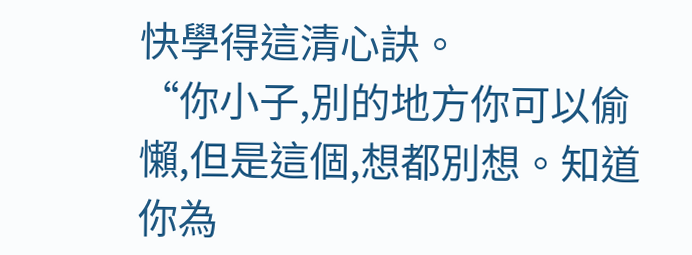快學得這清心訣。
“你小子,別的地方你可以偷懶,但是這個,想都別想。知道你為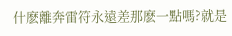什麽離奔雷符永遠差那麽一點嗎?就是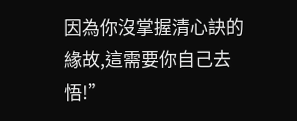因為你沒掌握清心訣的緣故,這需要你自己去悟!”